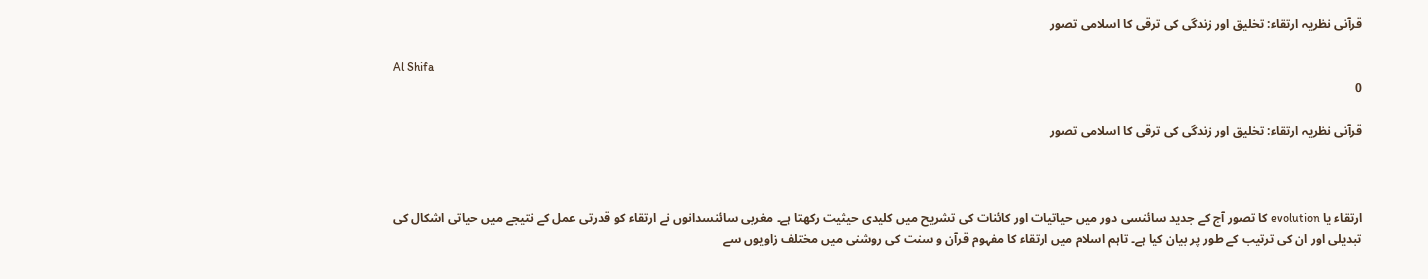قرآنی نظریہ ارتقاء: تخلیق اور زندگی کی ترقی کا اسلامی تصور

Al Shifa
0

قرآنی نظریہ ارتقاء: تخلیق اور زندگی کی ترقی کا اسلامی تصور



ارتقاء یا evolution کا تصور آج کے جدید سائنسی دور میں حیاتیات اور کائنات کی تشریح میں کلیدی حیثیت رکھتا ہے۔ مغربی سائنسدانوں نے ارتقاء کو قدرتی عمل کے نتیجے میں حیاتی اشکال کی تبدیلی اور ان کی ترتیب کے طور پر بیان کیا ہے۔ تاہم اسلام میں ارتقاء کا مفہوم قرآن و سنت کی روشنی میں مختلف زاویوں سے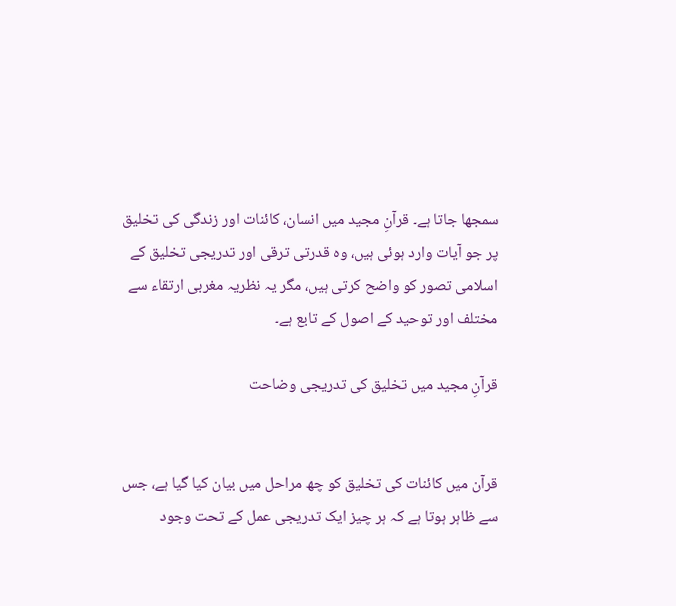سمجھا جاتا ہے۔ قرآنِ مجید میں انسان، کائنات اور زندگی کی تخلیق پر جو آیات وارد ہوئی ہیں، وہ قدرتی ترقی اور تدریجی تخلیق کے اسلامی تصور کو واضح کرتی ہیں، مگر یہ نظریہ مغربی ارتقاء سے مختلف اور توحید کے اصول کے تابع ہے۔

قرآنِ مجید میں تخلیق کی تدریجی وضاحت


قرآن میں کائنات کی تخلیق کو چھ مراحل میں بیان کیا گیا ہے، جس سے ظاہر ہوتا ہے کہ ہر چیز ایک تدریجی عمل کے تحت وجود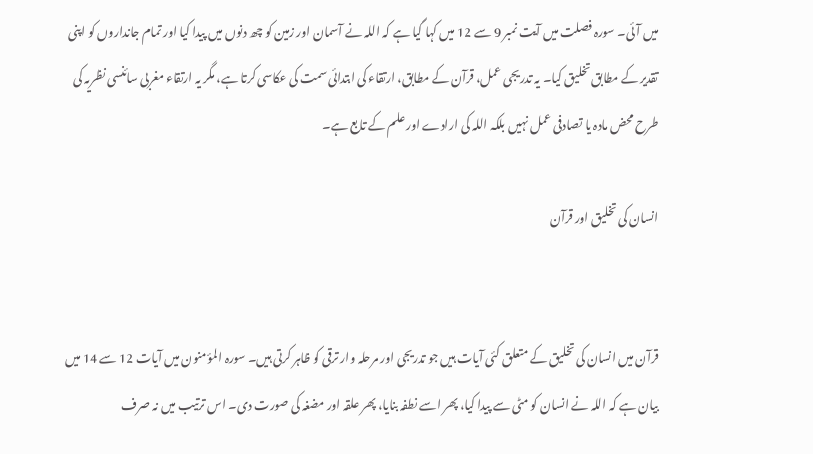میں آئی۔ سورہ فصلت میں آیت نمبر 9 سے 12 میں کہا گیا ہے کہ اللہ نے آسمان اور زمین کو چھ دنوں میں پیدا کیا اور تمام جانداروں کو اپنی تقدیر کے مطابق تخلیق کیا۔ یہ تدریجی عمل، قرآن کے مطابق، ارتقاء کی ابتدائی سمت کی عکاسی کرتا ہے، مگر یہ ارتقاء مغربی سائنسی نظریہ کی طرح محض مادہ یا تصادفی عمل نہیں بلکہ اللہ کی ارادے اور علم کے تابع ہے۔

انسان کی تخلیق اور قرآن


قرآن میں انسان کی تخلیق کے متعلق کئی آیات ہیں جو تدریجی اور مرحلہ وار ترقی کو ظاہر کرتی ہیں۔ سورہ المؤمنون میں آیات 12 سے 14 میں بیان ہے کہ اللہ نے انسان کو مٹی سے پیدا کیا، پھر اسے نطفہ بنایا، پھر علقہ اور مضغہ کی صورت دی۔ اس ترتیب میں نہ صرف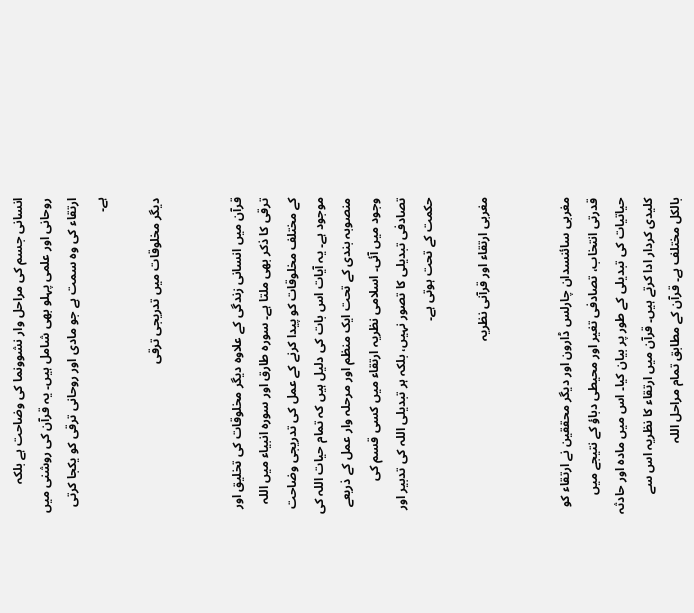انسانی جسم کی مراحل وار نشوونما کی وضاحت ہے بلکہ روحانی اور علمی پہلو بھی شامل ہیں۔ یہ قرآن کی روشنی میں ارتقاء کی وہ سمت ہے جو مادی اور روحانی ترقی کو یکجا کرتی ہے۔

دیگر مخلوقات میں تدریجی ترقی


قرآن میں انسانی زندگی کے علاوہ دیگر مخلوقات کی تخلیق اور ترقی کا ذکر بھی ملتا ہے۔ سورہ طارق اور سورہ انبیاء میں اللہ کے مختلف مخلوقات کو پیدا کرنے کے عمل کی تدریجی وضاحت موجود ہے۔ یہ آیات اس بات کی دلیل ہیں کہ تمام حیات اللہ کی منصوبہ بندی کے تحت ایک منظم اور مرحلہ وار عمل کے ذریعے وجود میں آئی۔ اسلامی نظریہ ارتقاء میں کسی قسم کی تصادفی تبدیلی کا تصور نہیں، بلکہ ہر تبدیلی اللہ کی تدبیر اور حکمت کے تحت ہوتی ہے۔

مغربی ارتقاء اور قرآنی نظریہ


مغربی سائنسدان چارلس ڈارون اور دیگر محققین نے ارتقاء کو قدرتی انتخاب، تصادفی تغیر اور محیطی دباؤ کے نتیجے میں حیاتیات کی تبدیلی کے طور پر بیان کیا۔ اس میں مادہ اور حادثہ کلیدی کردار ادا کرتے ہیں۔ قرآن میں ارتقاء کا نظریہ اس سے بالکل مختلف ہے۔ قرآن کے مطابق تمام مراحل اللہ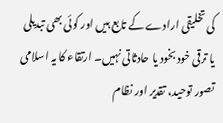کی تخلیقی ارادے کے تابع ہیں اور کوئی بھی تبدیلی یا ترقی خود بخود یا حادثاتی نہیں۔ ارتقاء کا یہ اسلامی تصور توحید، تقدیر اور نظام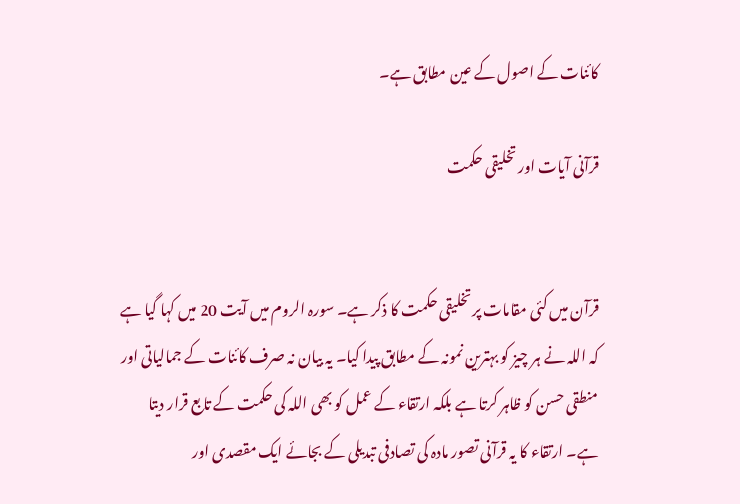کائنات کے اصول کے عین مطابق ہے۔

قرآنی آیات اور تخلیقی حکمت


قرآن میں کئی مقامات پر تخلیقی حکمت کا ذکر ہے۔ سورہ الروم میں آیت 20 میں کہا گیا ہے کہ اللہ نے ہر چیز کو بہترین نمونہ کے مطابق پیدا کیا۔ یہ بیان نہ صرف کائنات کے جمالیاتی اور منطقی حسن کو ظاہر کرتا ہے بلکہ ارتقاء کے عمل کو بھی اللہ کی حکمت کے تابع قرار دیتا ہے۔ ارتقاء کا یہ قرآنی تصور مادہ کی تصادفی تبدیلی کے بجائے ایک مقصدی اور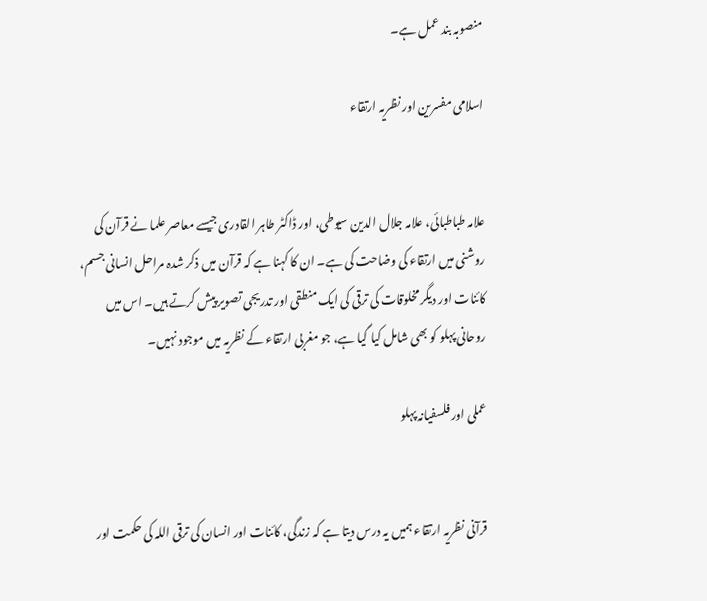منصوبہ بند عمل ہے۔

اسلامی مفسرین اور نظریہ ارتقاء


علامہ طباطبائی، علامہ جلال الدین سیوطی، اور ڈاکٹر طاہر القادری جیسے معاصر علما نے قرآن کی روشنی میں ارتقاء کی وضاحت کی ہے۔ ان کا کہنا ہے کہ قرآن میں ذکر شدہ مراحل انسانی جسم، کائنات اور دیگر مخلوقات کی ترقی کی ایک منطقی اور تدریجی تصویر پیش کرتے ہیں۔ اس میں روحانی پہلو کو بھی شامل کیا گیا ہے، جو مغربی ارتقاء کے نظریہ میں موجود نہیں۔

عملی اور فلسفیانہ پہلو


قرآنی نظریہ ارتقاء ہمیں یہ درس دیتا ہے کہ زندگی، کائنات اور انسان کی ترقی اللہ کی حکمت اور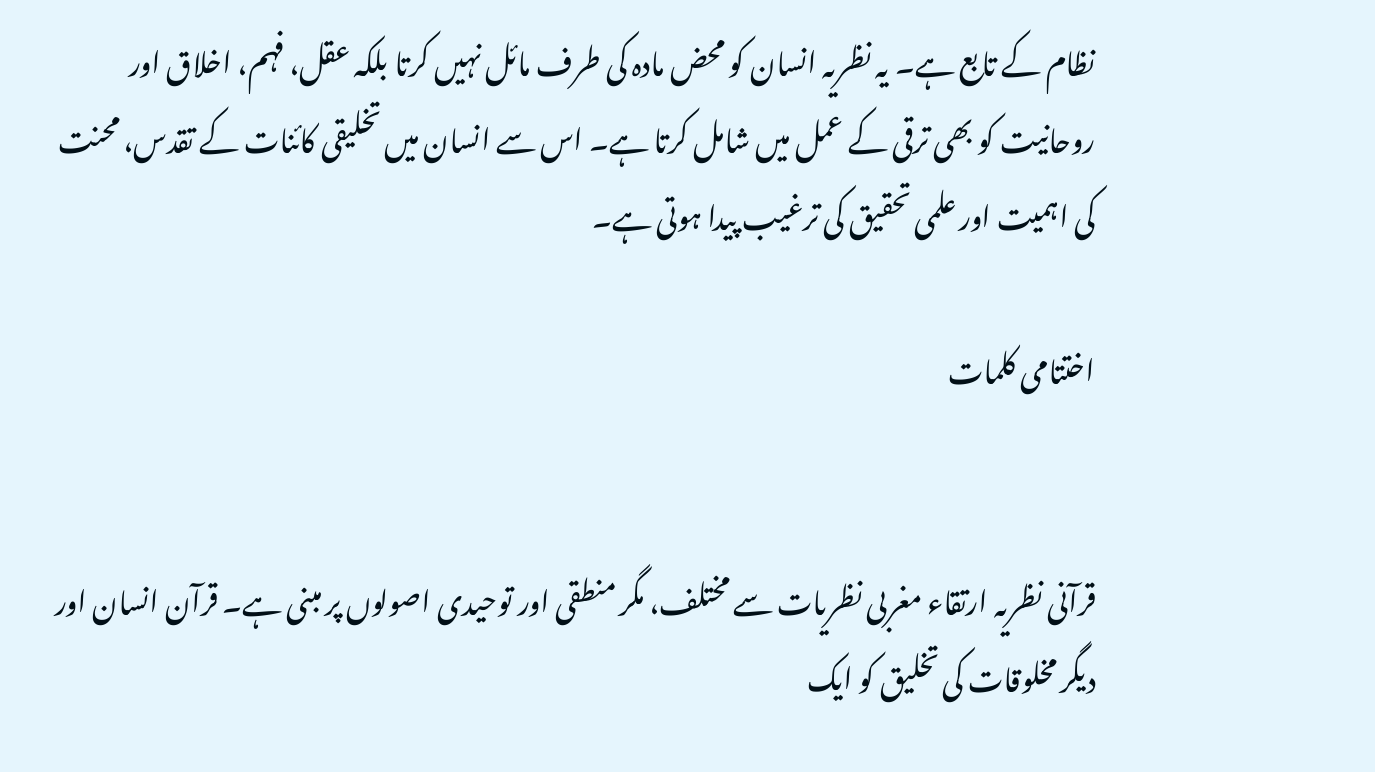نظام کے تابع ہے۔ یہ نظریہ انسان کو محض مادہ کی طرف مائل نہیں کرتا بلکہ عقل، فہم، اخلاق اور روحانیت کو بھی ترقی کے عمل میں شامل کرتا ہے۔ اس سے انسان میں تخلیقی کائنات کے تقدس، محنت کی اہمیت اور علمی تحقیق کی ترغیب پیدا ہوتی ہے۔

اختتامی کلمات


قرآنی نظریہ ارتقاء مغربی نظریات سے مختلف، مگر منطقی اور توحیدی اصولوں پر مبنی ہے۔ قرآن انسان اور دیگر مخلوقات کی تخلیق کو ایک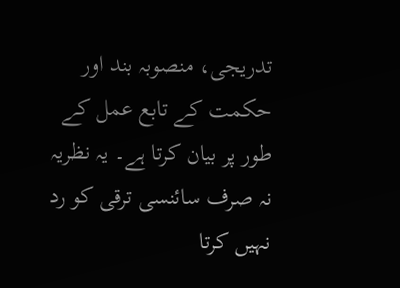تدریجی، منصوبہ بند اور حکمت کے تابع عمل کے طور پر بیان کرتا ہے۔ یہ نظریہ نہ صرف سائنسی ترقی کو رد نہیں کرتا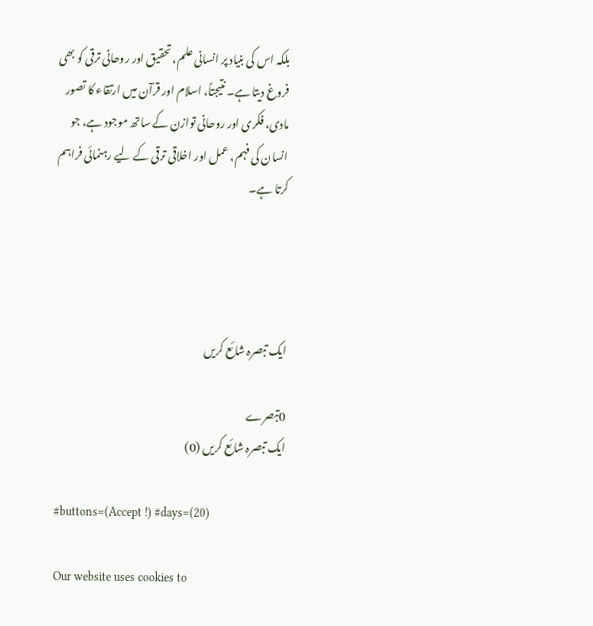بلکہ اس کی بنیاد پر انسانی علم، تحقیق اور روحانی ترقی کو بھی فروغ دیتا ہے۔ نتیجتاً، اسلام اور قرآن میں ارتقاء کا تصور مادی، فکری اور روحانی توازن کے ساتھ موجود ہے، جو انسان کی فہم، عمل اور اخلاقی ترقی کے لیے رہنمائی فراہم کرتا ہے۔




ایک تبصرہ شائع کریں

0تبصرے
ایک تبصرہ شائع کریں (0)

#buttons=(Accept !) #days=(20)

Our website uses cookies to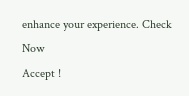enhance your experience. Check Now
Accept !